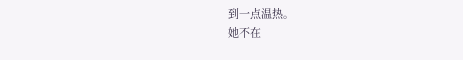到一点温热。
她不在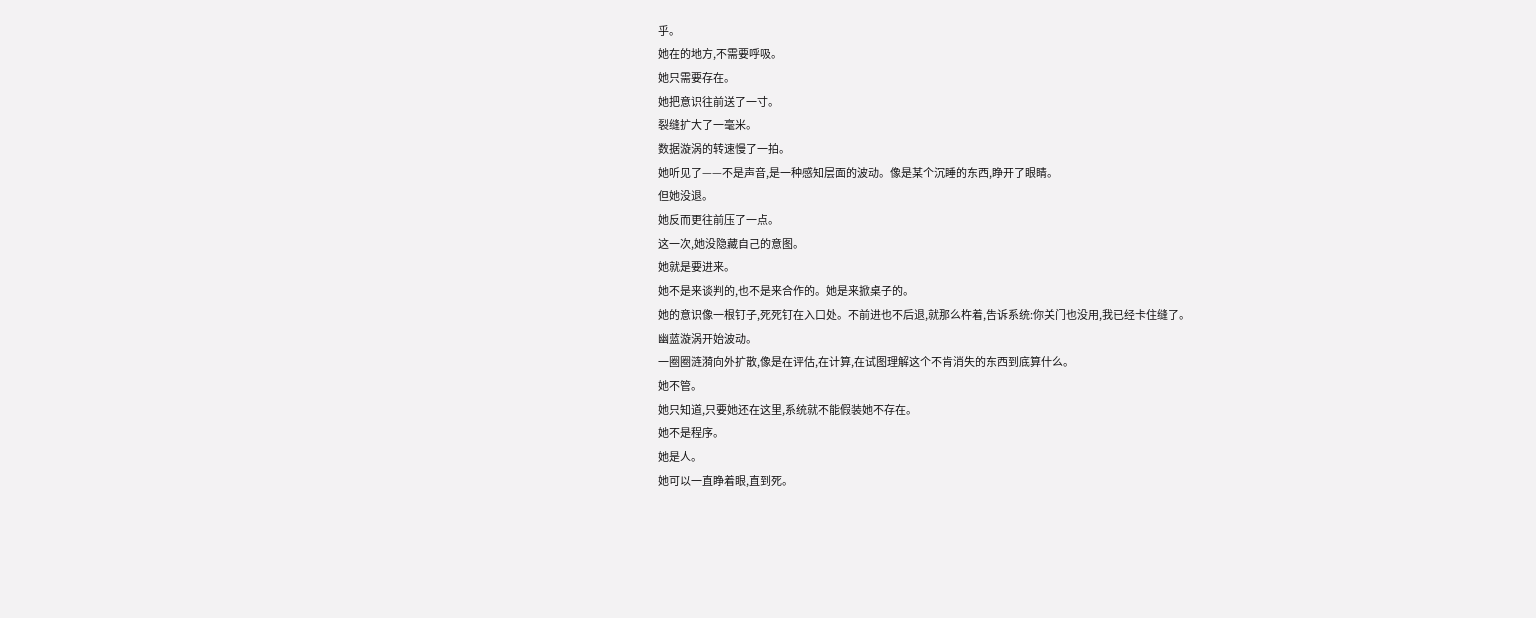乎。
她在的地方,不需要呼吸。
她只需要存在。
她把意识往前送了一寸。
裂缝扩大了一毫米。
数据漩涡的转速慢了一拍。
她听见了——不是声音,是一种感知层面的波动。像是某个沉睡的东西,睁开了眼睛。
但她没退。
她反而更往前压了一点。
这一次,她没隐藏自己的意图。
她就是要进来。
她不是来谈判的,也不是来合作的。她是来掀桌子的。
她的意识像一根钉子,死死钉在入口处。不前进也不后退,就那么杵着,告诉系统:你关门也没用,我已经卡住缝了。
幽蓝漩涡开始波动。
一圈圈涟漪向外扩散,像是在评估,在计算,在试图理解这个不肯消失的东西到底算什么。
她不管。
她只知道,只要她还在这里,系统就不能假装她不存在。
她不是程序。
她是人。
她可以一直睁着眼,直到死。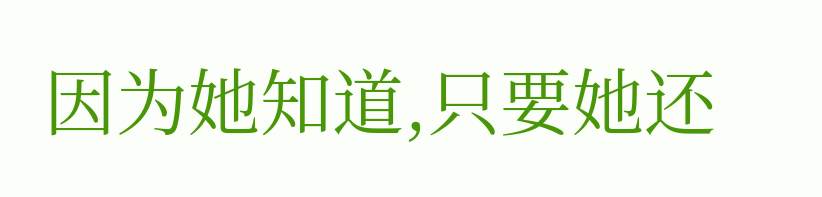因为她知道,只要她还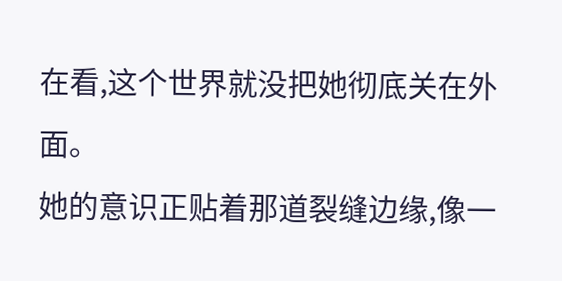在看,这个世界就没把她彻底关在外面。
她的意识正贴着那道裂缝边缘,像一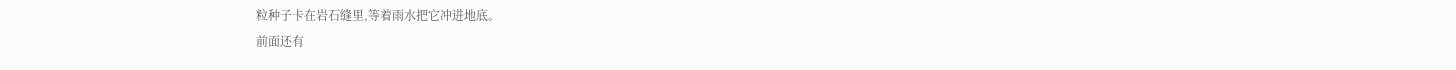粒种子卡在岩石缝里,等着雨水把它冲进地底。
前面还有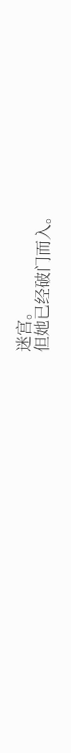迷宫。
但她已经破门而入。